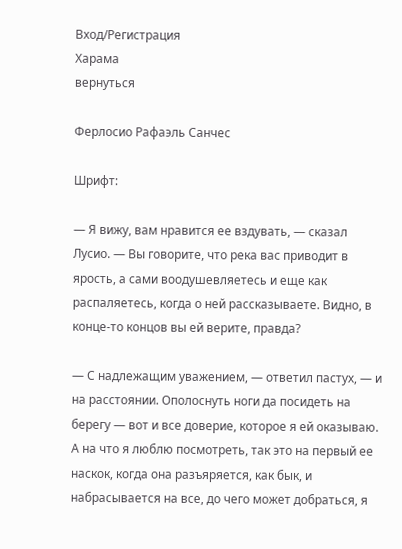Вход/Регистрация
Харама
вернуться

Ферлосио Рафаэль Санчес

Шрифт:

— Я вижу, вам нравится ее вздувать, — сказал Лусио. — Вы говорите, что река вас приводит в ярость, а сами воодушевляетесь и еще как распаляетесь, когда о ней рассказываете. Видно, в конце-то концов вы ей верите, правда?

— С надлежащим уважением, — ответил пастух, — и на расстоянии. Ополоснуть ноги да посидеть на берегу — вот и все доверие, которое я ей оказываю. А на что я люблю посмотреть, так это на первый ее наскок, когда она разъяряется, как бык, и набрасывается на все, до чего может добраться, я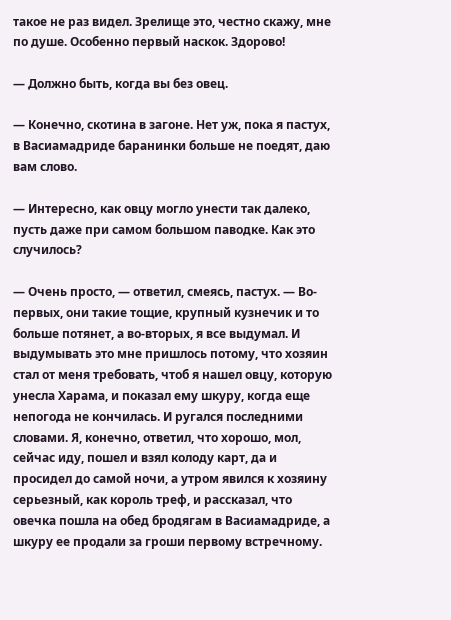такое не раз видел. Зрелище это, честно скажу, мне по душе. Особенно первый наскок. Здорово!

— Должно быть, когда вы без овец.

— Конечно, скотина в загоне. Нет уж, пока я пастух, в Васиамадриде баранинки больше не поедят, даю вам слово.

— Интересно, как овцу могло унести так далеко, пусть даже при самом большом паводке. Как это случилось?

— Очень просто, — ответил, смеясь, пастух. — Во-первых, они такие тощие, крупный кузнечик и то больше потянет, а во-вторых, я все выдумал. И выдумывать это мне пришлось потому, что хозяин стал от меня требовать, чтоб я нашел овцу, которую унесла Харама, и показал ему шкуру, когда еще непогода не кончилась. И ругался последними словами. Я, конечно, ответил, что хорошо, мол, сейчас иду, пошел и взял колоду карт, да и просидел до самой ночи, а утром явился к хозяину серьезный, как король треф, и рассказал, что овечка пошла на обед бродягам в Васиамадриде, а шкуру ее продали за гроши первому встречному.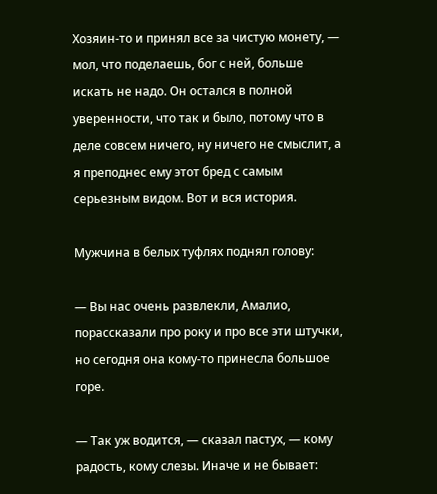Хозяин-то и принял все за чистую монету, — мол, что поделаешь, бог с ней, больше искать не надо. Он остался в полной уверенности, что так и было, потому что в деле совсем ничего, ну ничего не смыслит, а я преподнес ему этот бред с самым серьезным видом. Вот и вся история.

Мужчина в белых туфлях поднял голову:

— Вы нас очень развлекли, Амалио, порассказали про року и про все эти штучки, но сегодня она кому-то принесла большое горе.

— Так уж водится, — сказал пастух, — кому радость, кому слезы. Иначе и не бывает: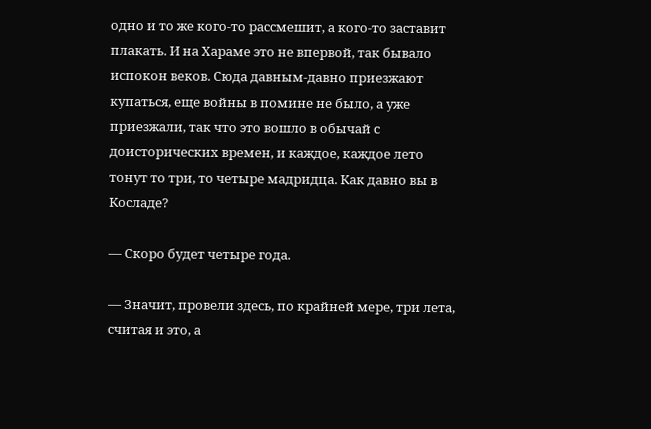одно и то же кого-то рассмешит, а кого-то заставит плакать. И на Хараме это не впервой, так бывало испокон веков. Сюда давным-давно приезжают купаться, еще войны в помине не было, а уже приезжали, так что это вошло в обычай с доисторических времен, и каждое, каждое лето тонут то три, то четыре мадридца. Как давно вы в Косладе?

— Скоро будет четыре года.

— Значит, провели здесь, по крайней мере, три лета, считая и это, а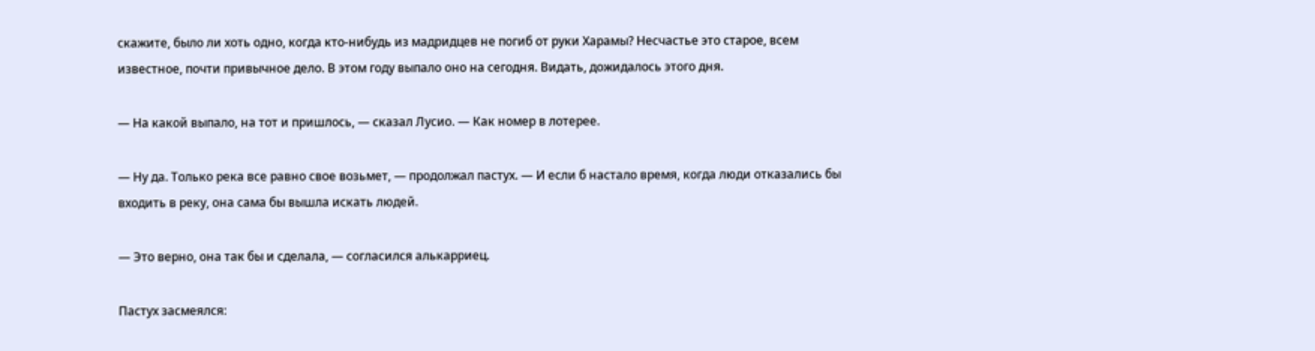скажите, было ли хоть одно, когда кто-нибудь из мадридцев не погиб от руки Харамы? Несчастье это старое, всем известное, почти привычное дело. В этом году выпало оно на сегодня. Видать, дожидалось этого дня.

— На какой выпало, на тот и пришлось, — сказал Лусио. — Как номер в лотерее.

— Ну да. Только река все равно свое возьмет, — продолжал пастух. — И если б настало время, когда люди отказались бы входить в реку, она сама бы вышла искать людей.

— Это верно, она так бы и сделала, — согласился алькарриец.

Пастух засмеялся: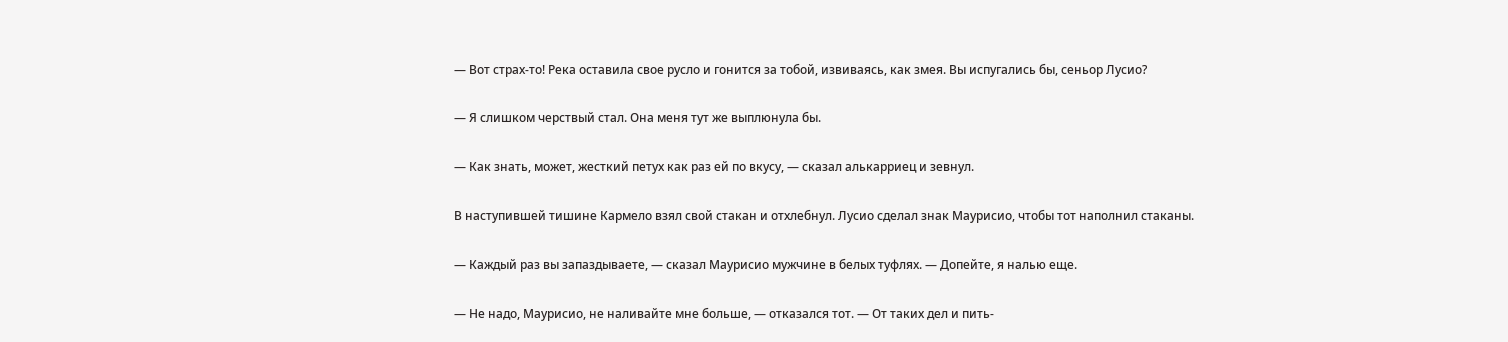— Вот страх-то! Река оставила свое русло и гонится за тобой, извиваясь, как змея. Вы испугались бы, сеньор Лусио?

— Я слишком черствый стал. Она меня тут же выплюнула бы.

— Как знать, может, жесткий петух как раз ей по вкусу, — сказал алькарриец и зевнул.

В наступившей тишине Кармело взял свой стакан и отхлебнул. Лусио сделал знак Маурисио, чтобы тот наполнил стаканы.

— Каждый раз вы запаздываете, — сказал Маурисио мужчине в белых туфлях. — Допейте, я налью еще.

— Не надо, Маурисио, не наливайте мне больше, — отказался тот. — От таких дел и пить-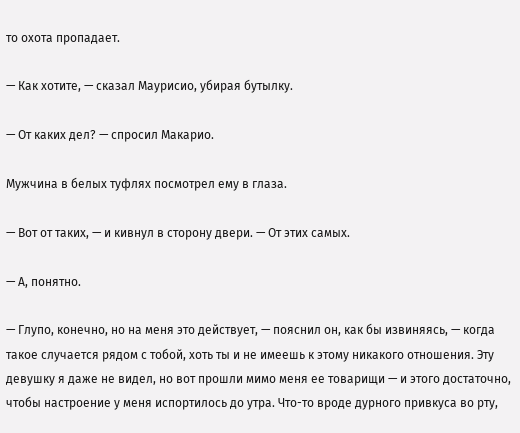то охота пропадает.

— Как хотите, — сказал Маурисио, убирая бутылку.

— От каких дел? — спросил Макарио.

Мужчина в белых туфлях посмотрел ему в глаза.

— Вот от таких, — и кивнул в сторону двери. — От этих самых.

— А, понятно.

— Глупо, конечно, но на меня это действует, — пояснил он, как бы извиняясь, — когда такое случается рядом с тобой, хоть ты и не имеешь к этому никакого отношения. Эту девушку я даже не видел, но вот прошли мимо меня ее товарищи — и этого достаточно, чтобы настроение у меня испортилось до утра. Что-то вроде дурного привкуса во рту,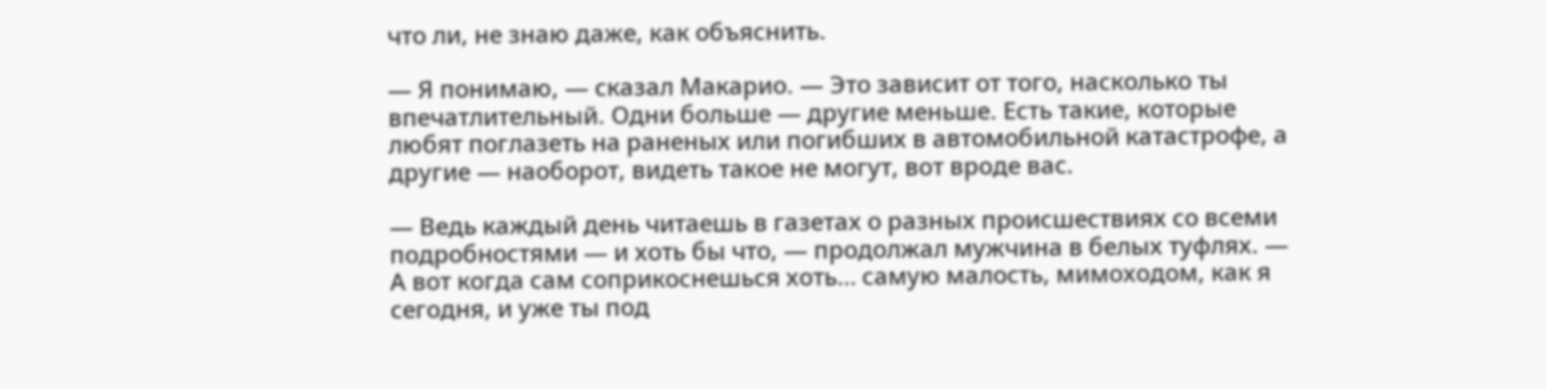что ли, не знаю даже, как объяснить.

— Я понимаю, — сказал Макарио. — Это зависит от того, насколько ты впечатлительный. Одни больше — другие меньше. Есть такие, которые любят поглазеть на раненых или погибших в автомобильной катастрофе, а другие — наоборот, видеть такое не могут, вот вроде вас.

— Ведь каждый день читаешь в газетах о разных происшествиях со всеми подробностями — и хоть бы что, — продолжал мужчина в белых туфлях. — А вот когда сам соприкоснешься хоть… самую малость, мимоходом, как я сегодня, и уже ты под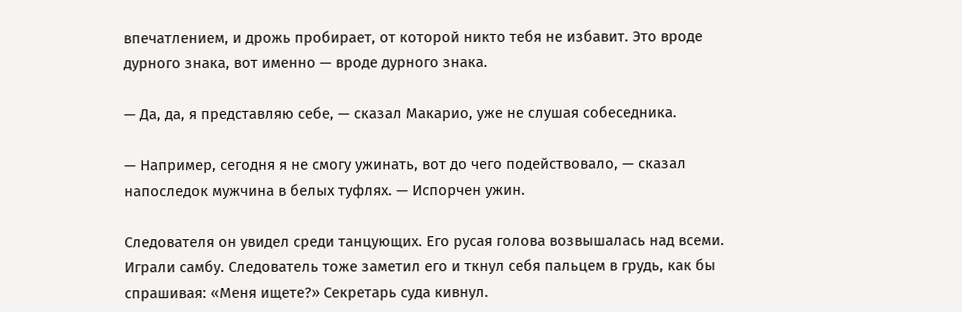впечатлением, и дрожь пробирает, от которой никто тебя не избавит. Это вроде дурного знака, вот именно — вроде дурного знака.

— Да, да, я представляю себе, — сказал Макарио, уже не слушая собеседника.

— Например, сегодня я не смогу ужинать, вот до чего подействовало, — сказал напоследок мужчина в белых туфлях. — Испорчен ужин.

Следователя он увидел среди танцующих. Его русая голова возвышалась над всеми. Играли самбу. Следователь тоже заметил его и ткнул себя пальцем в грудь, как бы спрашивая: «Меня ищете?» Секретарь суда кивнул.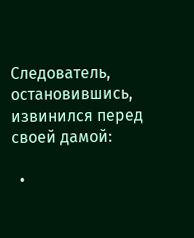Следователь, остановившись, извинился перед своей дамой:

  •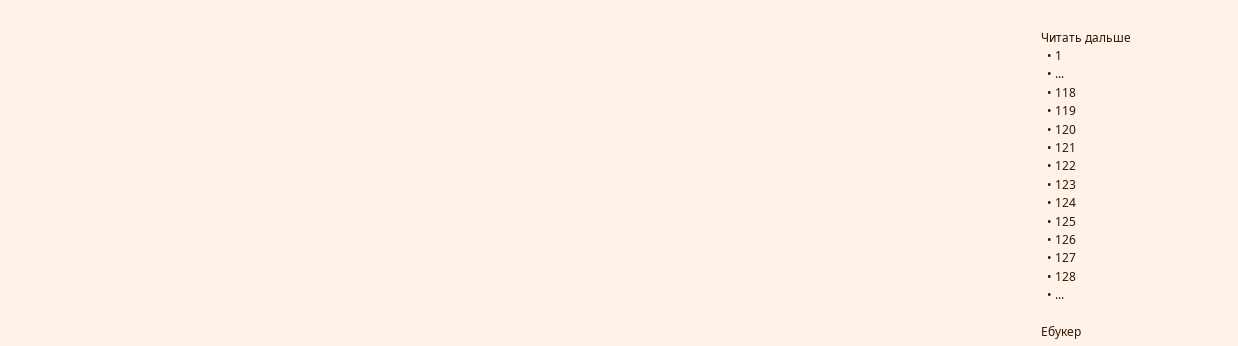Читать дальше
  • 1
  • ...
  • 118
  • 119
  • 120
  • 121
  • 122
  • 123
  • 124
  • 125
  • 126
  • 127
  • 128
  • ...

Ебукер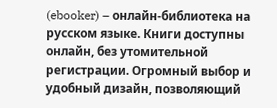(ebooker) – онлайн-библиотека на русском языке. Книги доступны онлайн, без утомительной регистрации. Огромный выбор и удобный дизайн, позволяющий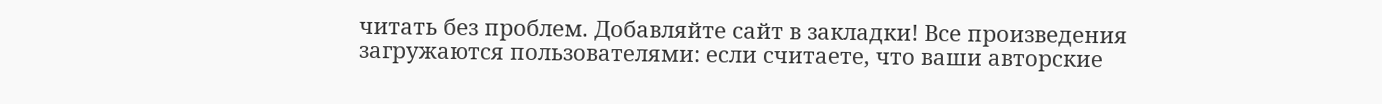читать без проблем. Добавляйте сайт в закладки! Все произведения загружаются пользователями: если считаете, что ваши авторские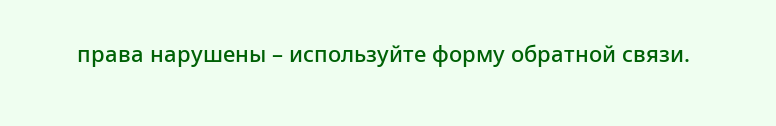права нарушены – используйте форму обратной связи.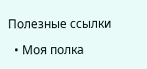Полезные ссылки

  • Моя полка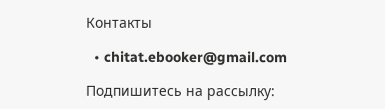Контакты

  • chitat.ebooker@gmail.com

Подпишитесь на рассылку: